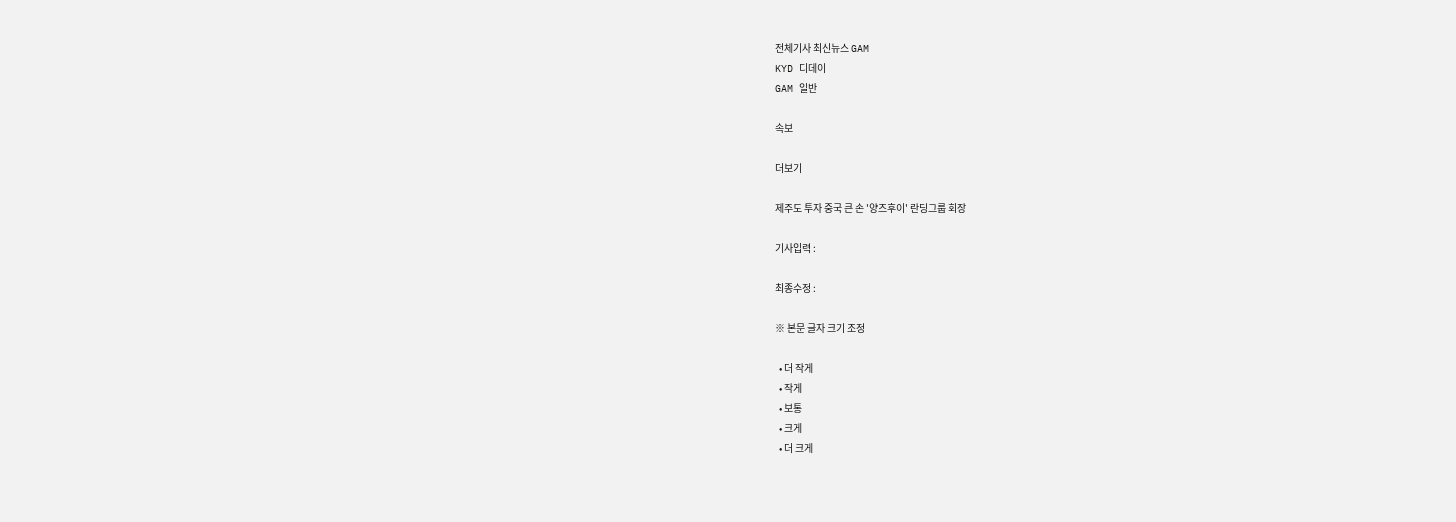전체기사 최신뉴스 GAM
KYD 디데이
GAM 일반

속보

더보기

제주도 투자 중국 큰 손 '양즈후이' 란딩그룹 회장

기사입력 :

최종수정 :

※ 본문 글자 크기 조정

  • 더 작게
  • 작게
  • 보통
  • 크게
  • 더 크게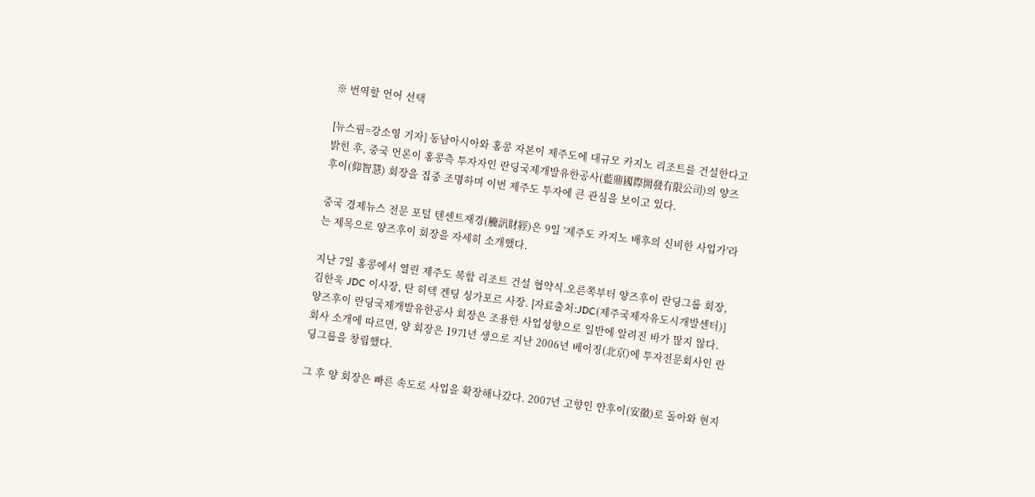※ 번역할 언어 선택

[뉴스핌=강소영 기자] 동남아시아와 홍콩 자본이 제주도에 대규모 카지노 리조트를 건설한다고 밝힌 후, 중국 언론이 홍콩측 투자자인 란딩국제개발유한공사(藍鼎國際開發有限公司)의 양즈후이(仰智慧) 회장을 집중 조명하며 이번 제주도 투자에 큰 관심을 보이고 있다.

중국 경제뉴스 전문 포털 텐센트재경(騰訊財經)은 9일 '제주도 카지노 배후의 신비한 사업가'라는 제목으로 양즈후이 회장을 자세히 소개했다.

지난 7일 홍콩에서 열린 제주도 복합 리조트 건설 협약식.오른쪽부터 양즈후이 란딩그룹 회장, 김한욱 JDC 이사장, 탄 히텍 겐팅 싱가포르 사장. [자료출처:JDC(제주국제자유도시개발센터)]
양즈후이 란딩국제개발유한공사 회장은 조용한 사업성향으로 일반에 알려진 바가 많지 않다. 회사 소개에 따르면, 양 회장은 1971년 생으로 지난 2006년 베이징(北京)에 투자전문회사인 란딩그룹을 창립했다.

그 후 양 회장은 빠른 속도로 사업을 확장해나갔다. 2007년 고향인 안후이(安徽)로 돌아와 현지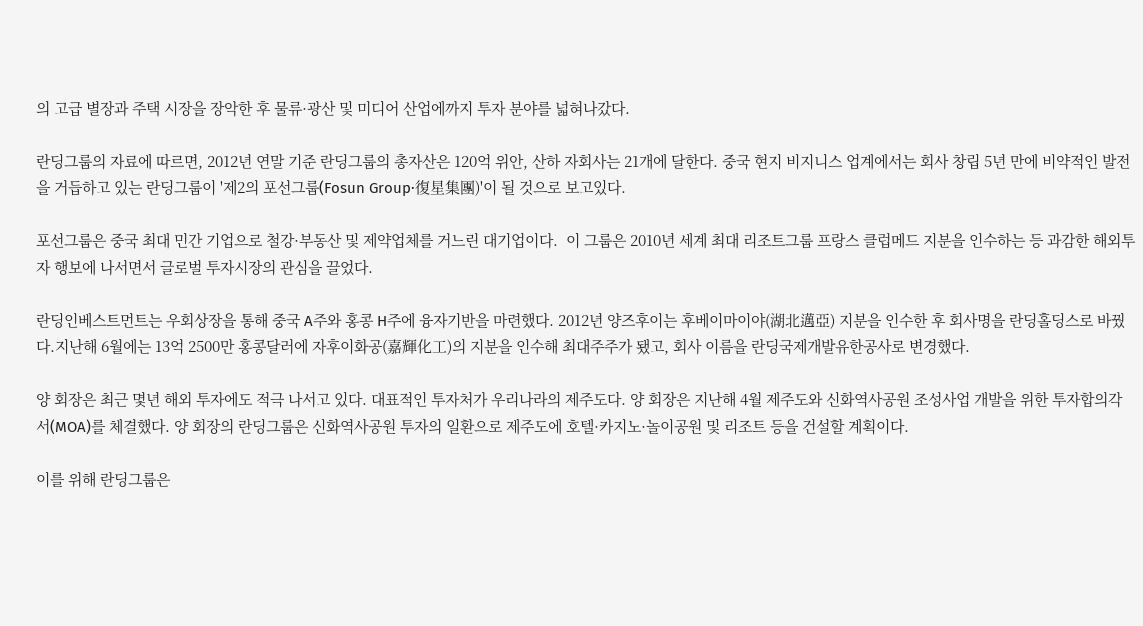의 고급 별장과 주택 시장을 장악한 후 물류·광산 및 미디어 산업에까지 투자 분야를 넓혀나갔다.

란딩그룹의 자료에 따르면, 2012년 연말 기준 란딩그룹의 총자산은 120억 위안, 산하 자회사는 21개에 달한다. 중국 현지 비지니스 업계에서는 회사 창립 5년 만에 비약적인 발전을 거듭하고 있는 란딩그룹이 '제2의 포선그룹(Fosun Group·復星集團)'이 될 것으로 보고있다.

포선그룹은 중국 최대 민간 기업으로 철강·부동산 및 제약업체를 거느린 대기업이다.  이 그룹은 2010년 세계 최대 리조트그룹 프랑스 클럽메드 지분을 인수하는 등 과감한 해외투자 행보에 나서면서 글로벌 투자시장의 관심을 끌었다.

란딩인베스트먼트는 우회상장을 통해 중국 A주와 홍콩 H주에 융자기반을 마련했다. 2012년 양즈후이는 후베이마이야(湖北邁亞) 지분을 인수한 후 회사명을 란딩홀딩스로 바꿨다.지난해 6월에는 13억 2500만 홍콩달러에 자후이화공(嘉輝化工)의 지분을 인수해 최대주주가 됐고, 회사 이름을 란딩국제개발유한공사로 변경했다.

양 회장은 최근 몇년 해외 투자에도 적극 나서고 있다. 대표적인 투자처가 우리나라의 제주도다. 양 회장은 지난해 4월 제주도와 신화역사공원 조성사업 개발을 위한 투자합의각서(MOA)를 체결했다. 양 회장의 란딩그룹은 신화역사공원 투자의 일환으로 제주도에 호텔·카지노·놀이공원 및 리조트 등을 건설할 계획이다.

이를 위해 란딩그룹은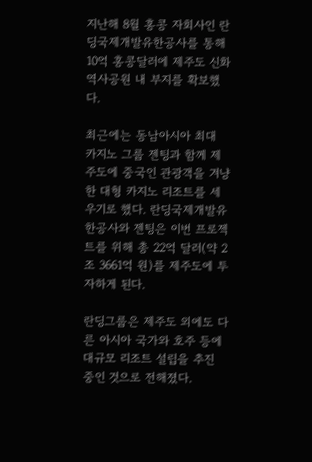지난해 8월 홍콩 자회사인 란딩국제개발유한공사를 통해 10억 홍콩달러에 제주도 신화역사공원 내 부지를 확보했다.

최근에는 동남아시아 최대 카지노 그룹 젠팅과 함께 제주도에 중국인 관광객을 겨냥한 대형 카지노 리조트를 세우기로 했다. 란딩국제개발유한공사와 젠팅은 이번 프로젝트를 위해 총 22억 달러(약 2조 3661억 원)를 제주도에 투자하게 된다.

란딩그룹은 제주도 외에도 다른 아시아 국가와 호주 등에 대규모 리조트 설립을 추진 중인 것으로 전해졌다.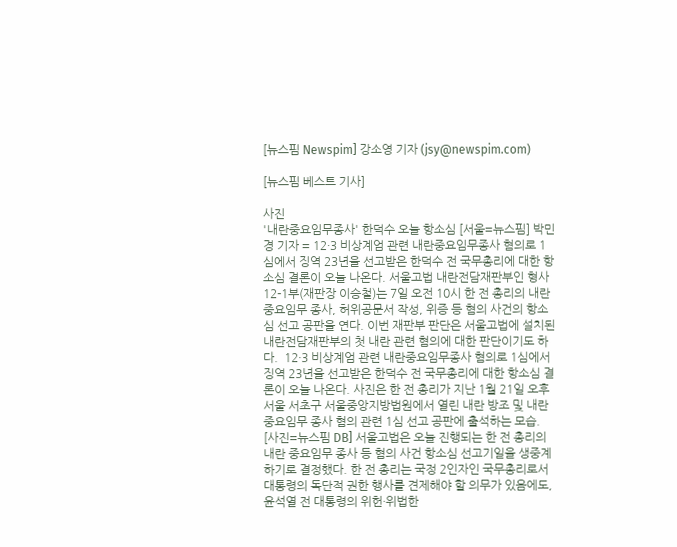[뉴스핌 Newspim] 강소영 기자 (jsy@newspim.com)

[뉴스핌 베스트 기사]

사진
'내란중요임무종사' 한덕수 오늘 항소심 [서울=뉴스핌] 박민경 기자 = 12·3 비상계엄 관련 내란중요임무종사 혐의로 1심에서 징역 23년을 선고받은 한덕수 전 국무총리에 대한 항소심 결론이 오늘 나온다. 서울고법 내란전담재판부인 형사12-1부(재판장 이승철)는 7일 오전 10시 한 전 총리의 내란 중요임무 종사, 허위공문서 작성, 위증 등 혐의 사건의 항소심 선고 공판을 연다. 이번 재판부 판단은 서울고법에 설치된 내란전담재판부의 첫 내란 관련 혐의에 대한 판단이기도 하다.  12·3 비상계엄 관련 내란중요임무종사 혐의로 1심에서 징역 23년을 선고받은 한덕수 전 국무총리에 대한 항소심 결론이 오늘 나온다. 사진은 한 전 총리가 지난 1월 21일 오후 서울 서초구 서울중앙지방법원에서 열린 내란 방조 및 내란 중요임무 종사 혐의 관련 1심 선고 공판에 출석하는 모습. [사진=뉴스핌 DB] 서울고법은 오늘 진행되는 한 전 총리의 내란 중요임무 종사 등 혐의 사건 항소심 선고기일을 생중계하기로 결정했다. 한 전 총리는 국정 2인자인 국무총리로서 대통령의 독단적 권한 행사를 견제해야 할 의무가 있음에도, 윤석열 전 대통령의 위헌·위법한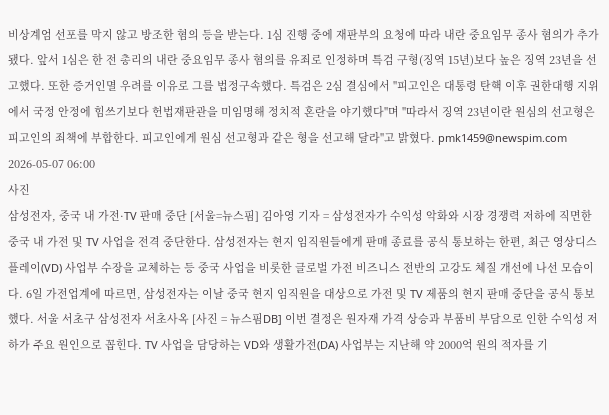비상계엄 선포를 막지 않고 방조한 혐의 등을 받는다. 1심 진행 중에 재판부의 요청에 따라 내란 중요임무 종사 혐의가 추가됐다. 앞서 1심은 한 전 총리의 내란 중요임무 종사 혐의를 유죄로 인정하며 특검 구형(징역 15년)보다 높은 징역 23년을 선고했다. 또한 증거인멸 우려를 이유로 그를 법정구속했다. 특검은 2심 결심에서 "피고인은 대통령 탄핵 이후 권한대행 지위에서 국정 안정에 힘쓰기보다 헌법재판관을 미임명해 정치적 혼란을 야기했다"며 "따라서 징역 23년이란 원심의 선고형은 피고인의 죄책에 부합한다. 피고인에게 원심 선고형과 같은 형을 선고해 달라"고 밝혔다. pmk1459@newspim.com 2026-05-07 06:00
사진
삼성전자, 중국 내 가전·TV 판매 중단 [서울=뉴스핌] 김아영 기자 = 삼성전자가 수익성 악화와 시장 경쟁력 저하에 직면한 중국 내 가전 및 TV 사업을 전격 중단한다. 삼성전자는 현지 임직원들에게 판매 종료를 공식 통보하는 한편, 최근 영상디스플레이(VD) 사업부 수장을 교체하는 등 중국 사업을 비롯한 글로벌 가전 비즈니스 전반의 고강도 체질 개선에 나선 모습이다. 6일 가전업계에 따르면, 삼성전자는 이날 중국 현지 임직원을 대상으로 가전 및 TV 제품의 현지 판매 중단을 공식 통보했다. 서울 서초구 삼성전자 서초사옥 [사진 = 뉴스핌DB] 이번 결정은 원자재 가격 상승과 부품비 부담으로 인한 수익성 저하가 주요 원인으로 꼽힌다. TV 사업을 담당하는 VD와 생활가전(DA) 사업부는 지난해 약 2000억 원의 적자를 기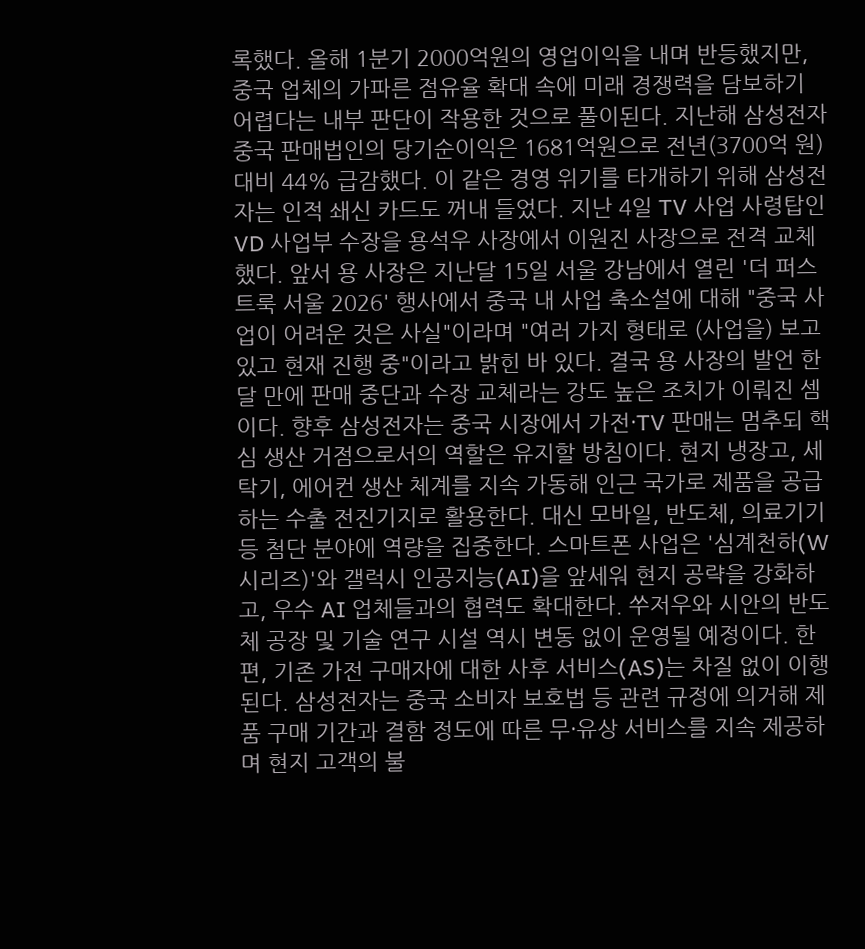록했다. 올해 1분기 2000억원의 영업이익을 내며 반등했지만, 중국 업체의 가파른 점유율 확대 속에 미래 경쟁력을 담보하기 어렵다는 내부 판단이 작용한 것으로 풀이된다. 지난해 삼성전자 중국 판매법인의 당기순이익은 1681억원으로 전년(3700억 원) 대비 44% 급감했다. 이 같은 경영 위기를 타개하기 위해 삼성전자는 인적 쇄신 카드도 꺼내 들었다. 지난 4일 TV 사업 사령탑인 VD 사업부 수장을 용석우 사장에서 이원진 사장으로 전격 교체했다. 앞서 용 사장은 지난달 15일 서울 강남에서 열린 '더 퍼스트룩 서울 2026' 행사에서 중국 내 사업 축소설에 대해 "중국 사업이 어려운 것은 사실"이라며 "여러 가지 형태로 (사업을) 보고 있고 현재 진행 중"이라고 밝힌 바 있다. 결국 용 사장의 발언 한 달 만에 판매 중단과 수장 교체라는 강도 높은 조치가 이뤄진 셈이다. 향후 삼성전자는 중국 시장에서 가전·TV 판매는 멈추되 핵심 생산 거점으로서의 역할은 유지할 방침이다. 현지 냉장고, 세탁기, 에어컨 생산 체계를 지속 가동해 인근 국가로 제품을 공급하는 수출 전진기지로 활용한다. 대신 모바일, 반도체, 의료기기 등 첨단 분야에 역량을 집중한다. 스마트폰 사업은 '심계천하(W시리즈)'와 갤럭시 인공지능(AI)을 앞세워 현지 공략을 강화하고, 우수 AI 업체들과의 협력도 확대한다. 쑤저우와 시안의 반도체 공장 및 기술 연구 시설 역시 변동 없이 운영될 예정이다. 한편, 기존 가전 구매자에 대한 사후 서비스(AS)는 차질 없이 이행된다. 삼성전자는 중국 소비자 보호법 등 관련 규정에 의거해 제품 구매 기간과 결함 정도에 따른 무·유상 서비스를 지속 제공하며 현지 고객의 불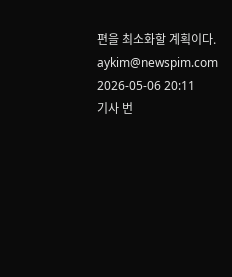편을 최소화할 계획이다. aykim@newspim.com 2026-05-06 20:11
기사 번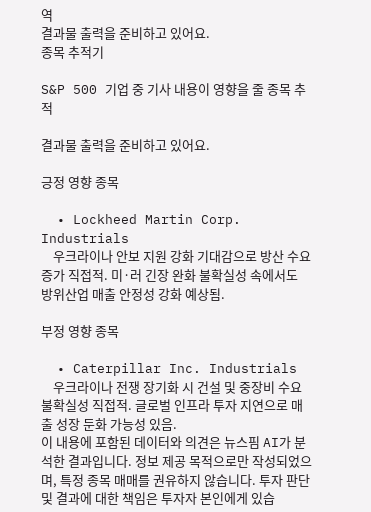역
결과물 출력을 준비하고 있어요.
종목 추적기

S&P 500 기업 중 기사 내용이 영향을 줄 종목 추적

결과물 출력을 준비하고 있어요.

긍정 영향 종목

  • Lockheed Martin Corp. Industrials
    우크라이나 안보 지원 강화 기대감으로 방산 수요 증가 직접적. 미·러 긴장 완화 불확실성 속에서도 방위산업 매출 안정성 강화 예상됨.

부정 영향 종목

  • Caterpillar Inc. Industrials
    우크라이나 전쟁 장기화 시 건설 및 중장비 수요 불확실성 직접적. 글로벌 인프라 투자 지연으로 매출 성장 둔화 가능성 있음.
이 내용에 포함된 데이터와 의견은 뉴스핌 AI가 분석한 결과입니다. 정보 제공 목적으로만 작성되었으며, 특정 종목 매매를 권유하지 않습니다. 투자 판단 및 결과에 대한 책임은 투자자 본인에게 있습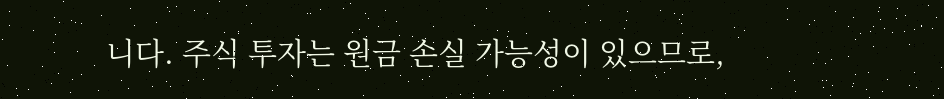니다. 주식 투자는 원금 손실 가능성이 있으므로,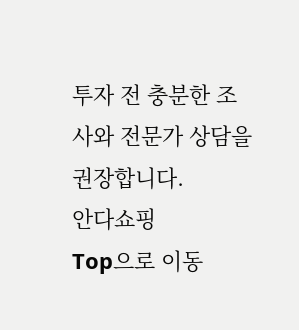투자 전 충분한 조사와 전문가 상담을 권장합니다.
안다쇼핑
Top으로 이동